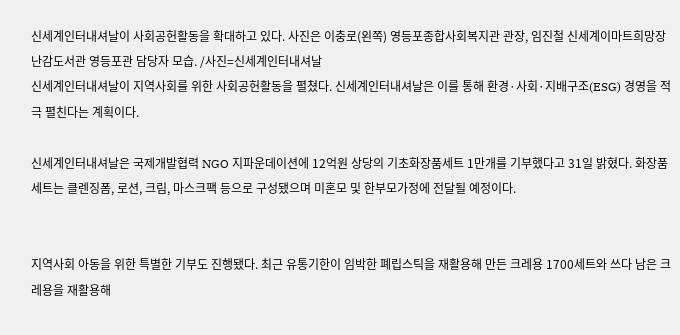신세계인터내셔날이 사회공헌활동을 확대하고 있다. 사진은 이충로(왼쪽) 영등포종합사회복지관 관장, 임진철 신세계이마트희망장난감도서관 영등포관 담당자 모습. /사진=신세계인터내셔날
신세계인터내셔날이 지역사회를 위한 사회공헌활동을 펼쳤다. 신세계인터내셔날은 이를 통해 환경·사회·지배구조(ESG) 경영을 적극 펼친다는 계획이다.

신세계인터내셔날은 국제개발협력 NGO 지파운데이션에 12억원 상당의 기초화장품세트 1만개를 기부했다고 31일 밝혔다. 화장품세트는 클렌징폼, 로션, 크림, 마스크팩 등으로 구성됐으며 미혼모 및 한부모가정에 전달될 예정이다.


지역사회 아동을 위한 특별한 기부도 진행됐다. 최근 유통기한이 임박한 폐립스틱을 재활용해 만든 크레용 1700세트와 쓰다 남은 크레용을 재활용해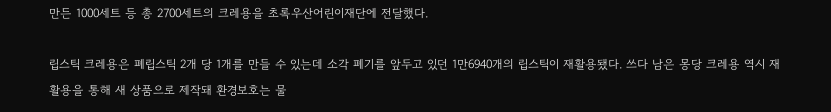만든 1000세트 등 총 2700세트의 크레용을 초록우산어린이재단에 전달했다.

립스틱 크레용은 폐립스틱 2개 당 1개를 만들 수 있는데 소각 폐기를 앞두고 있던 1만6940개의 립스틱이 재활용됐다. 쓰다 남은 몽당 크레용 역시 재활용을 통해 새 상품으로 제작돼 환경보호는 물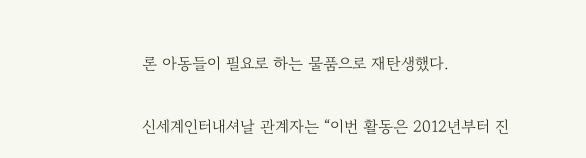론 아동들이 필요로 하는 물품으로 재탄생했다.


신세계인터내셔날 관계자는 “이번 활동은 2012년부터 진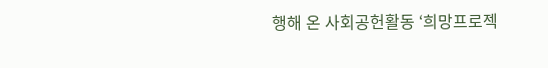행해 온 사회공헌활동 ‘희망프로젝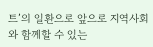트’의 일환으로 앞으로 지역사회와 함께할 수 있는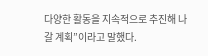다양한 활동을 지속적으로 추진해 나갈 계획”이라고 말했다.